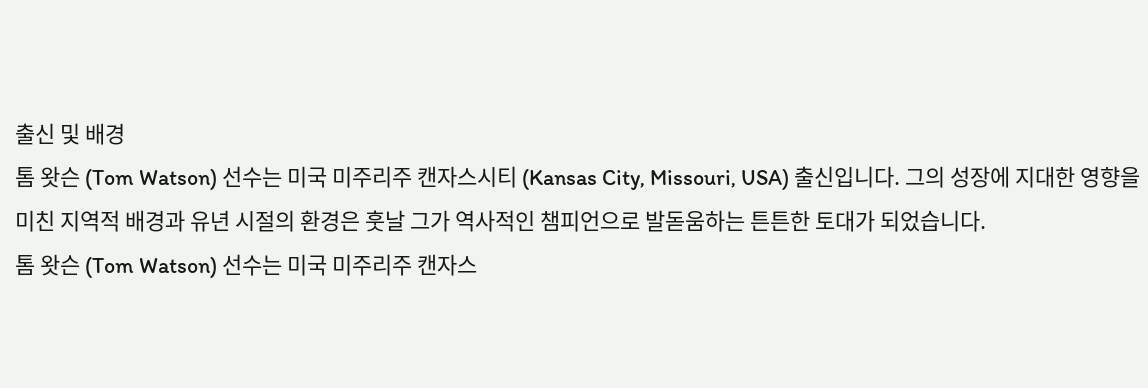출신 및 배경
톰 왓슨 (Tom Watson) 선수는 미국 미주리주 캔자스시티 (Kansas City, Missouri, USA) 출신입니다. 그의 성장에 지대한 영향을 미친 지역적 배경과 유년 시절의 환경은 훗날 그가 역사적인 챔피언으로 발돋움하는 튼튼한 토대가 되었습니다.
톰 왓슨 (Tom Watson) 선수는 미국 미주리주 캔자스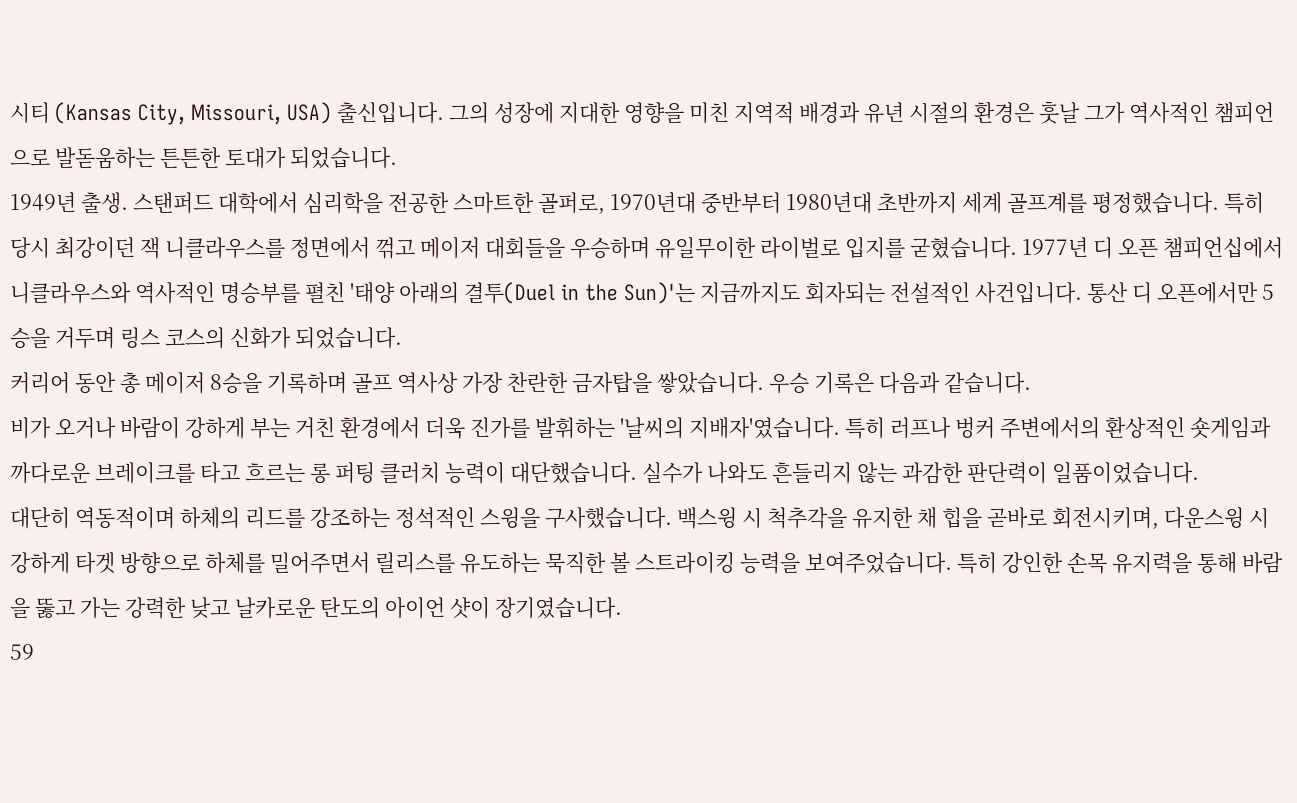시티 (Kansas City, Missouri, USA) 출신입니다. 그의 성장에 지대한 영향을 미친 지역적 배경과 유년 시절의 환경은 훗날 그가 역사적인 챔피언으로 발돋움하는 튼튼한 토대가 되었습니다.
1949년 출생. 스탠퍼드 대학에서 심리학을 전공한 스마트한 골퍼로, 1970년대 중반부터 1980년대 초반까지 세계 골프계를 평정했습니다. 특히 당시 최강이던 잭 니클라우스를 정면에서 꺾고 메이저 대회들을 우승하며 유일무이한 라이벌로 입지를 굳혔습니다. 1977년 디 오픈 챔피언십에서 니클라우스와 역사적인 명승부를 펼친 '태양 아래의 결투(Duel in the Sun)'는 지금까지도 회자되는 전설적인 사건입니다. 통산 디 오픈에서만 5승을 거두며 링스 코스의 신화가 되었습니다.
커리어 동안 총 메이저 8승을 기록하며 골프 역사상 가장 찬란한 금자탑을 쌓았습니다. 우승 기록은 다음과 같습니다.
비가 오거나 바람이 강하게 부는 거친 환경에서 더욱 진가를 발휘하는 '날씨의 지배자'였습니다. 특히 러프나 벙커 주변에서의 환상적인 숏게임과 까다로운 브레이크를 타고 흐르는 롱 퍼팅 클러치 능력이 대단했습니다. 실수가 나와도 흔들리지 않는 과감한 판단력이 일품이었습니다.
대단히 역동적이며 하체의 리드를 강조하는 정석적인 스윙을 구사했습니다. 백스윙 시 척추각을 유지한 채 힙을 곧바로 회전시키며, 다운스윙 시 강하게 타겟 방향으로 하체를 밀어주면서 릴리스를 유도하는 묵직한 볼 스트라이킹 능력을 보여주었습니다. 특히 강인한 손목 유지력을 통해 바람을 뚫고 가는 강력한 낮고 날카로운 탄도의 아이언 샷이 장기였습니다.
59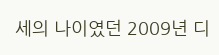세의 나이였던 2009년 디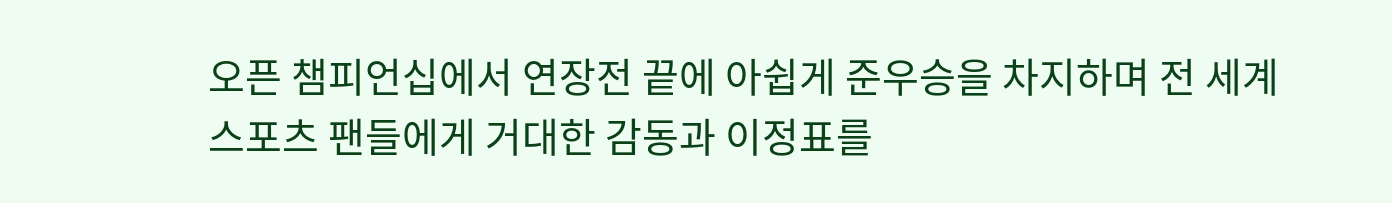오픈 챔피언십에서 연장전 끝에 아쉽게 준우승을 차지하며 전 세계 스포츠 팬들에게 거대한 감동과 이정표를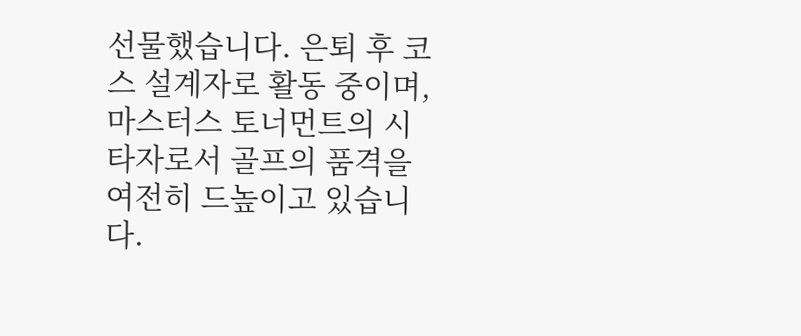선물했습니다. 은퇴 후 코스 설계자로 활동 중이며, 마스터스 토너먼트의 시타자로서 골프의 품격을 여전히 드높이고 있습니다.